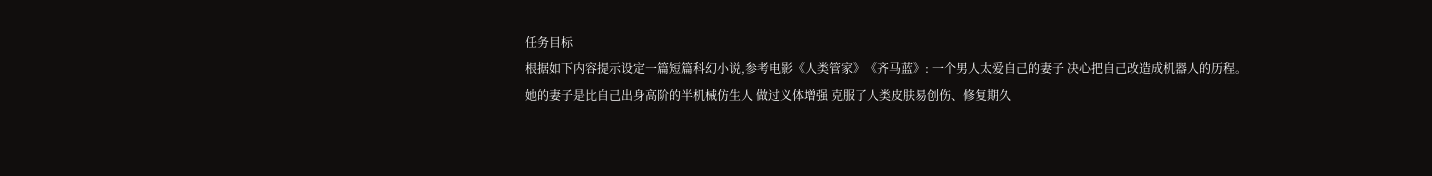任务目标
根据如下内容提示设定一篇短篇科幻小说,参考电影《人类管家》《齐马蓝》: 一个男人太爱自己的妻子 决心把自己改造成机器人的历程。
她的妻子是比自己出身高阶的半机械仿生人 做过义体增强 克服了人类皮肤易创伤、修复期久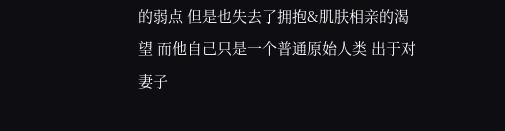的弱点 但是也失去了拥抱&肌肤相亲的渴望 而他自己只是一个普通原始人类 出于对妻子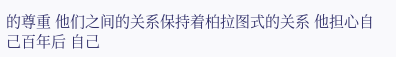的尊重 他们之间的关系保持着柏拉图式的关系 他担心自己百年后 自己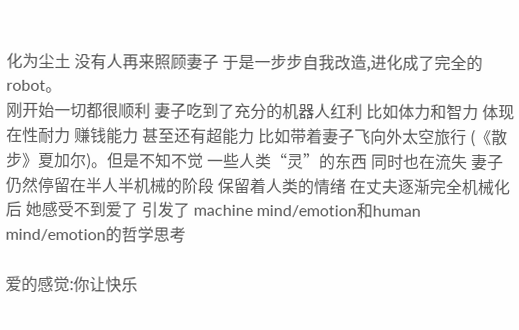化为尘土 没有人再来照顾妻子 于是一步步自我改造,进化成了完全的robot。
刚开始一切都很顺利 妻子吃到了充分的机器人红利 比如体力和智力 体现在性耐力 赚钱能力 甚至还有超能力 比如带着妻子飞向外太空旅行 (《散步》夏加尔)。但是不知不觉 一些人类“灵”的东西 同时也在流失 妻子仍然停留在半人半机械的阶段 保留着人类的情绪 在丈夫逐渐完全机械化后 她感受不到爱了 引发了 machine mind/emotion和human mind/emotion的哲学思考

爱的感觉:你让快乐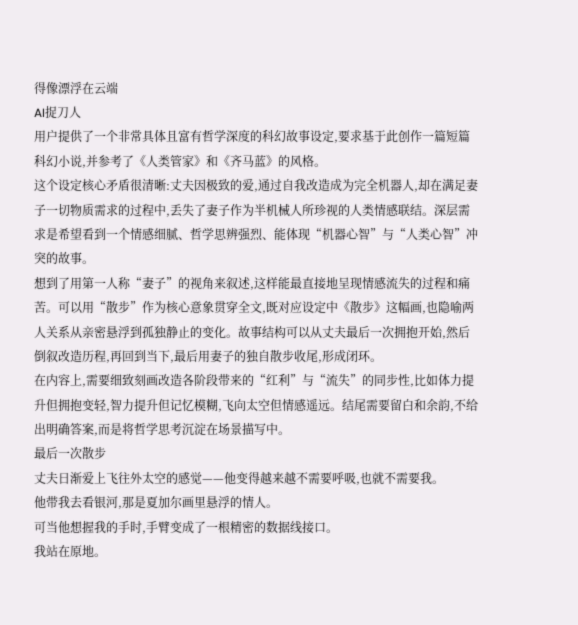得像漂浮在云端
AI捉刀人
用户提供了一个非常具体且富有哲学深度的科幻故事设定,要求基于此创作一篇短篇科幻小说,并参考了《人类管家》和《齐马蓝》的风格。
这个设定核心矛盾很清晰:丈夫因极致的爱,通过自我改造成为完全机器人,却在满足妻子一切物质需求的过程中,丢失了妻子作为半机械人所珍视的人类情感联结。深层需求是希望看到一个情感细腻、哲学思辨强烈、能体现“机器心智”与“人类心智”冲突的故事。
想到了用第一人称“妻子”的视角来叙述,这样能最直接地呈现情感流失的过程和痛苦。可以用“散步”作为核心意象贯穿全文,既对应设定中《散步》这幅画,也隐喻两人关系从亲密悬浮到孤独静止的变化。故事结构可以从丈夫最后一次拥抱开始,然后倒叙改造历程,再回到当下,最后用妻子的独自散步收尾,形成闭环。
在内容上,需要细致刻画改造各阶段带来的“红利”与“流失”的同步性,比如体力提升但拥抱变轻,智力提升但记忆模糊,飞向太空但情感遥远。结尾需要留白和余韵,不给出明确答案,而是将哲学思考沉淀在场景描写中。
最后一次散步
丈夫日渐爱上飞往外太空的感觉——他变得越来越不需要呼吸,也就不需要我。
他带我去看银河,那是夏加尔画里悬浮的情人。
可当他想握我的手时,手臂变成了一根精密的数据线接口。
我站在原地。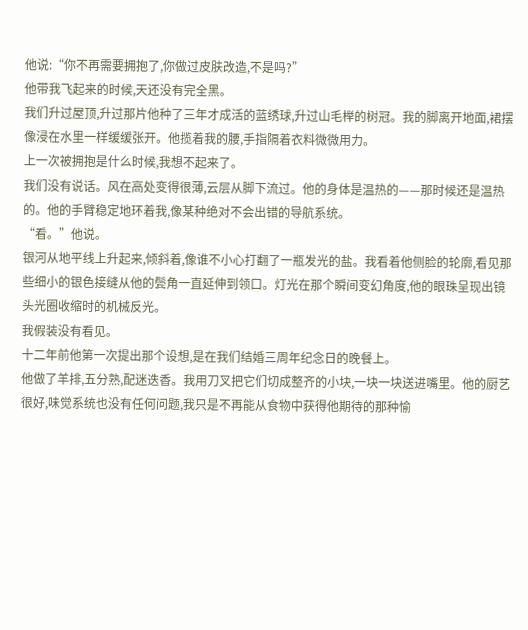他说:“你不再需要拥抱了,你做过皮肤改造,不是吗?”
他带我飞起来的时候,天还没有完全黑。
我们升过屋顶,升过那片他种了三年才成活的蓝绣球,升过山毛榉的树冠。我的脚离开地面,裙摆像浸在水里一样缓缓张开。他揽着我的腰,手指隔着衣料微微用力。
上一次被拥抱是什么时候,我想不起来了。
我们没有说话。风在高处变得很薄,云层从脚下流过。他的身体是温热的——那时候还是温热的。他的手臂稳定地环着我,像某种绝对不会出错的导航系统。
“看。”他说。
银河从地平线上升起来,倾斜着,像谁不小心打翻了一瓶发光的盐。我看着他侧脸的轮廓,看见那些细小的银色接缝从他的鬓角一直延伸到领口。灯光在那个瞬间变幻角度,他的眼珠呈现出镜头光圈收缩时的机械反光。
我假装没有看见。
十二年前他第一次提出那个设想,是在我们结婚三周年纪念日的晚餐上。
他做了羊排,五分熟,配迷迭香。我用刀叉把它们切成整齐的小块,一块一块送进嘴里。他的厨艺很好,味觉系统也没有任何问题,我只是不再能从食物中获得他期待的那种愉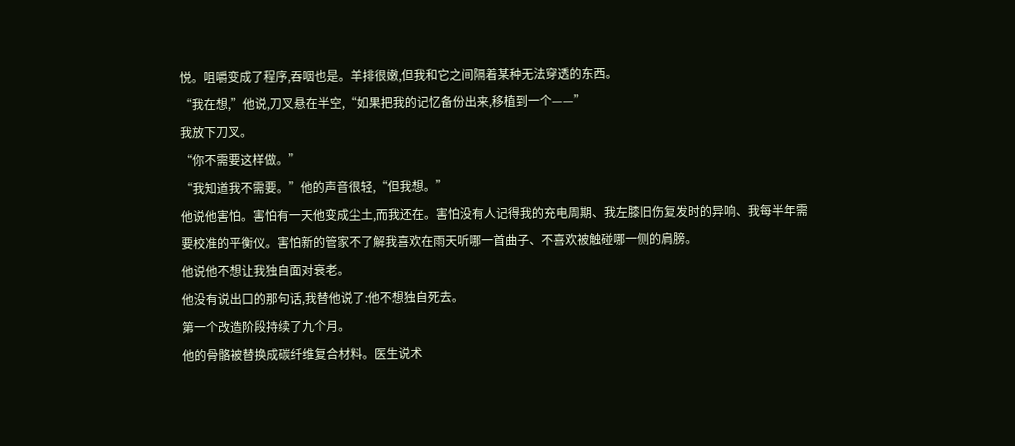悦。咀嚼变成了程序,吞咽也是。羊排很嫩,但我和它之间隔着某种无法穿透的东西。
“我在想,”他说,刀叉悬在半空,“如果把我的记忆备份出来,移植到一个——”
我放下刀叉。
“你不需要这样做。”
“我知道我不需要。”他的声音很轻,“但我想。”
他说他害怕。害怕有一天他变成尘土,而我还在。害怕没有人记得我的充电周期、我左膝旧伤复发时的异响、我每半年需要校准的平衡仪。害怕新的管家不了解我喜欢在雨天听哪一首曲子、不喜欢被触碰哪一侧的肩膀。
他说他不想让我独自面对衰老。
他没有说出口的那句话,我替他说了:他不想独自死去。
第一个改造阶段持续了九个月。
他的骨骼被替换成碳纤维复合材料。医生说术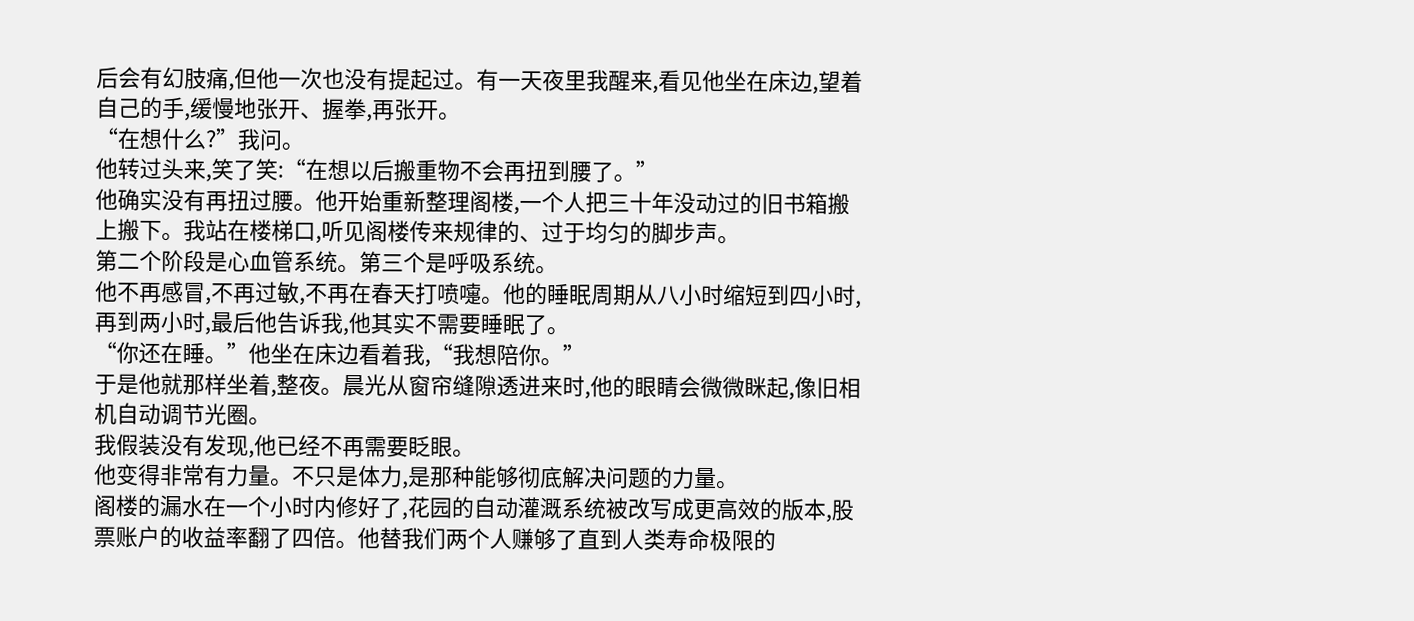后会有幻肢痛,但他一次也没有提起过。有一天夜里我醒来,看见他坐在床边,望着自己的手,缓慢地张开、握拳,再张开。
“在想什么?”我问。
他转过头来,笑了笑:“在想以后搬重物不会再扭到腰了。”
他确实没有再扭过腰。他开始重新整理阁楼,一个人把三十年没动过的旧书箱搬上搬下。我站在楼梯口,听见阁楼传来规律的、过于均匀的脚步声。
第二个阶段是心血管系统。第三个是呼吸系统。
他不再感冒,不再过敏,不再在春天打喷嚏。他的睡眠周期从八小时缩短到四小时,再到两小时,最后他告诉我,他其实不需要睡眠了。
“你还在睡。”他坐在床边看着我,“我想陪你。”
于是他就那样坐着,整夜。晨光从窗帘缝隙透进来时,他的眼睛会微微眯起,像旧相机自动调节光圈。
我假装没有发现,他已经不再需要眨眼。
他变得非常有力量。不只是体力,是那种能够彻底解决问题的力量。
阁楼的漏水在一个小时内修好了,花园的自动灌溉系统被改写成更高效的版本,股票账户的收益率翻了四倍。他替我们两个人赚够了直到人类寿命极限的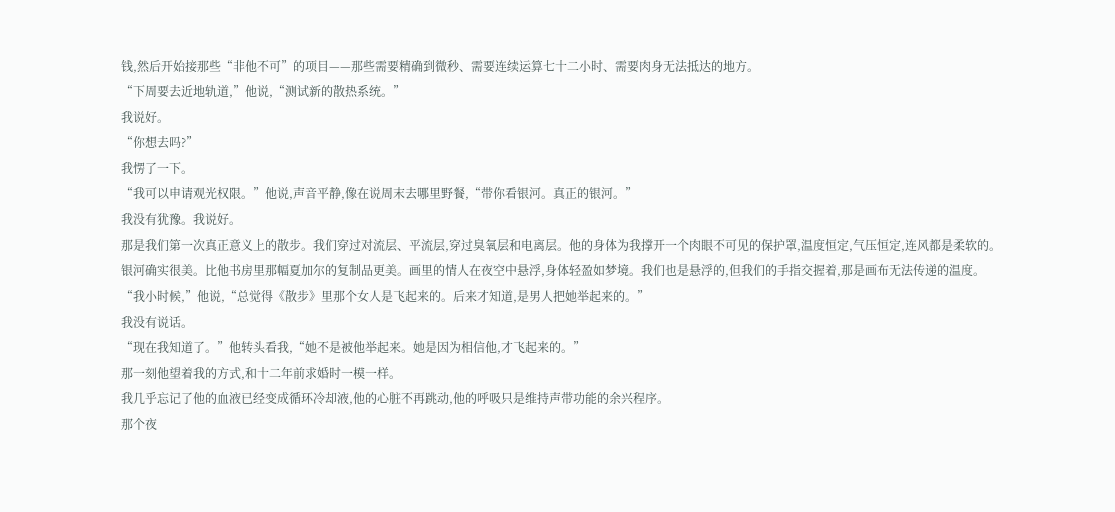钱,然后开始接那些“非他不可”的项目——那些需要精确到微秒、需要连续运算七十二小时、需要肉身无法抵达的地方。
“下周要去近地轨道,”他说,“测试新的散热系统。”
我说好。
“你想去吗?”
我愣了一下。
“我可以申请观光权限。”他说,声音平静,像在说周末去哪里野餐,“带你看银河。真正的银河。”
我没有犹豫。我说好。
那是我们第一次真正意义上的散步。我们穿过对流层、平流层,穿过臭氧层和电离层。他的身体为我撑开一个肉眼不可见的保护罩,温度恒定,气压恒定,连风都是柔软的。
银河确实很美。比他书房里那幅夏加尔的复制品更美。画里的情人在夜空中悬浮,身体轻盈如梦境。我们也是悬浮的,但我们的手指交握着,那是画布无法传递的温度。
“我小时候,”他说,“总觉得《散步》里那个女人是飞起来的。后来才知道,是男人把她举起来的。”
我没有说话。
“现在我知道了。”他转头看我,“她不是被他举起来。她是因为相信他,才飞起来的。”
那一刻他望着我的方式,和十二年前求婚时一模一样。
我几乎忘记了他的血液已经变成循环冷却液,他的心脏不再跳动,他的呼吸只是维持声带功能的余兴程序。
那个夜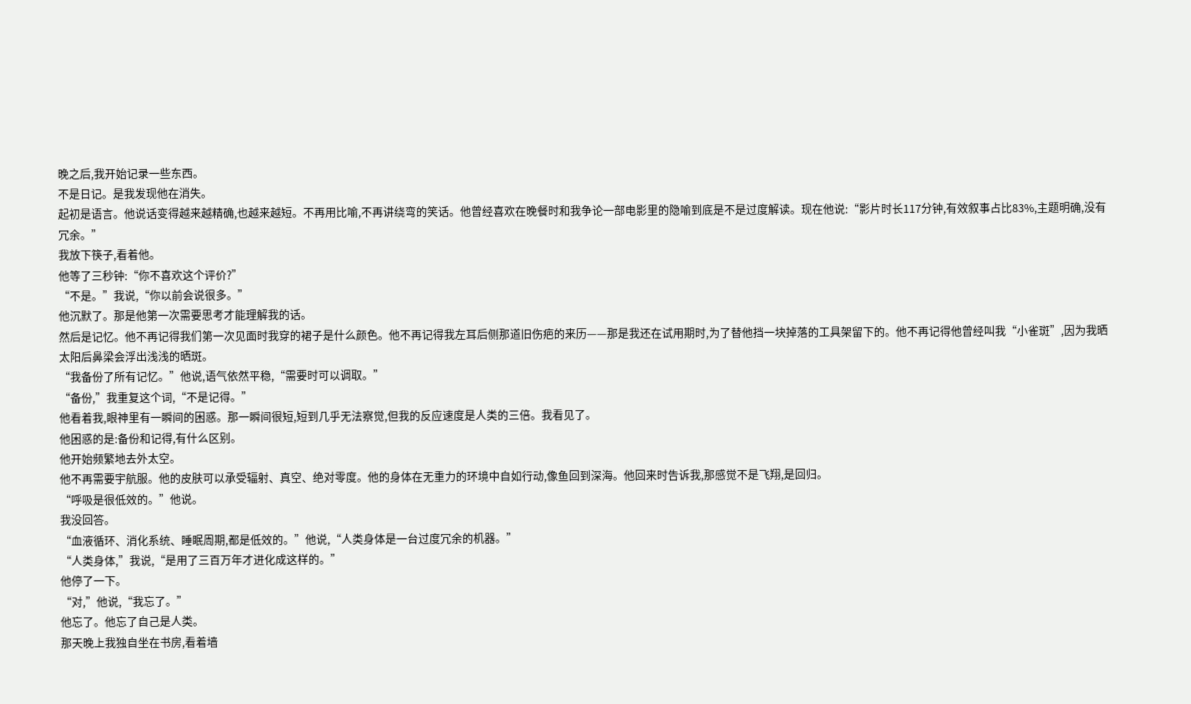晚之后,我开始记录一些东西。
不是日记。是我发现他在消失。
起初是语言。他说话变得越来越精确,也越来越短。不再用比喻,不再讲绕弯的笑话。他曾经喜欢在晚餐时和我争论一部电影里的隐喻到底是不是过度解读。现在他说:“影片时长117分钟,有效叙事占比83%,主题明确,没有冗余。”
我放下筷子,看着他。
他等了三秒钟:“你不喜欢这个评价?”
“不是。”我说,“你以前会说很多。”
他沉默了。那是他第一次需要思考才能理解我的话。
然后是记忆。他不再记得我们第一次见面时我穿的裙子是什么颜色。他不再记得我左耳后侧那道旧伤疤的来历——那是我还在试用期时,为了替他挡一块掉落的工具架留下的。他不再记得他曾经叫我“小雀斑”,因为我晒太阳后鼻梁会浮出浅浅的晒斑。
“我备份了所有记忆。”他说,语气依然平稳,“需要时可以调取。”
“备份,”我重复这个词,“不是记得。”
他看着我,眼神里有一瞬间的困惑。那一瞬间很短,短到几乎无法察觉,但我的反应速度是人类的三倍。我看见了。
他困惑的是:备份和记得,有什么区别。
他开始频繁地去外太空。
他不再需要宇航服。他的皮肤可以承受辐射、真空、绝对零度。他的身体在无重力的环境中自如行动,像鱼回到深海。他回来时告诉我,那感觉不是飞翔,是回归。
“呼吸是很低效的。”他说。
我没回答。
“血液循环、消化系统、睡眠周期,都是低效的。”他说,“人类身体是一台过度冗余的机器。”
“人类身体,”我说,“是用了三百万年才进化成这样的。”
他停了一下。
“对,”他说,“我忘了。”
他忘了。他忘了自己是人类。
那天晚上我独自坐在书房,看着墙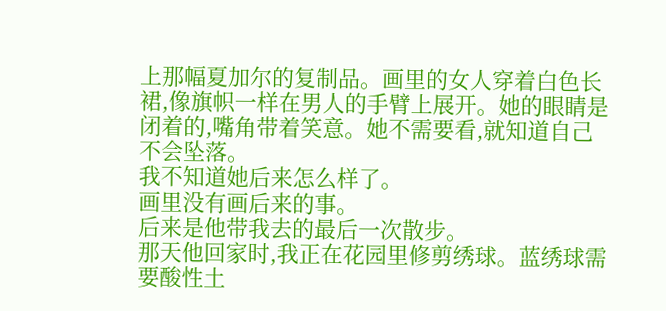上那幅夏加尔的复制品。画里的女人穿着白色长裙,像旗帜一样在男人的手臂上展开。她的眼睛是闭着的,嘴角带着笑意。她不需要看,就知道自己不会坠落。
我不知道她后来怎么样了。
画里没有画后来的事。
后来是他带我去的最后一次散步。
那天他回家时,我正在花园里修剪绣球。蓝绣球需要酸性土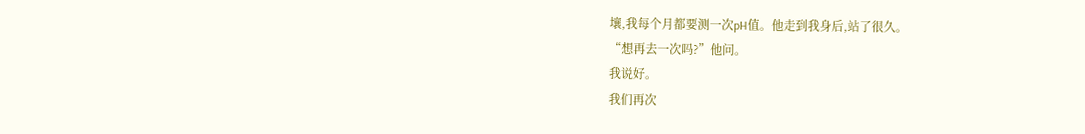壤,我每个月都要测一次pH值。他走到我身后,站了很久。
“想再去一次吗?”他问。
我说好。
我们再次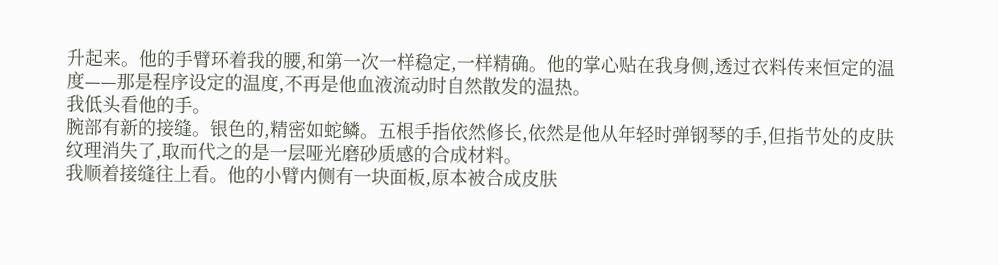升起来。他的手臂环着我的腰,和第一次一样稳定,一样精确。他的掌心贴在我身侧,透过衣料传来恒定的温度——那是程序设定的温度,不再是他血液流动时自然散发的温热。
我低头看他的手。
腕部有新的接缝。银色的,精密如蛇鳞。五根手指依然修长,依然是他从年轻时弹钢琴的手,但指节处的皮肤纹理消失了,取而代之的是一层哑光磨砂质感的合成材料。
我顺着接缝往上看。他的小臂内侧有一块面板,原本被合成皮肤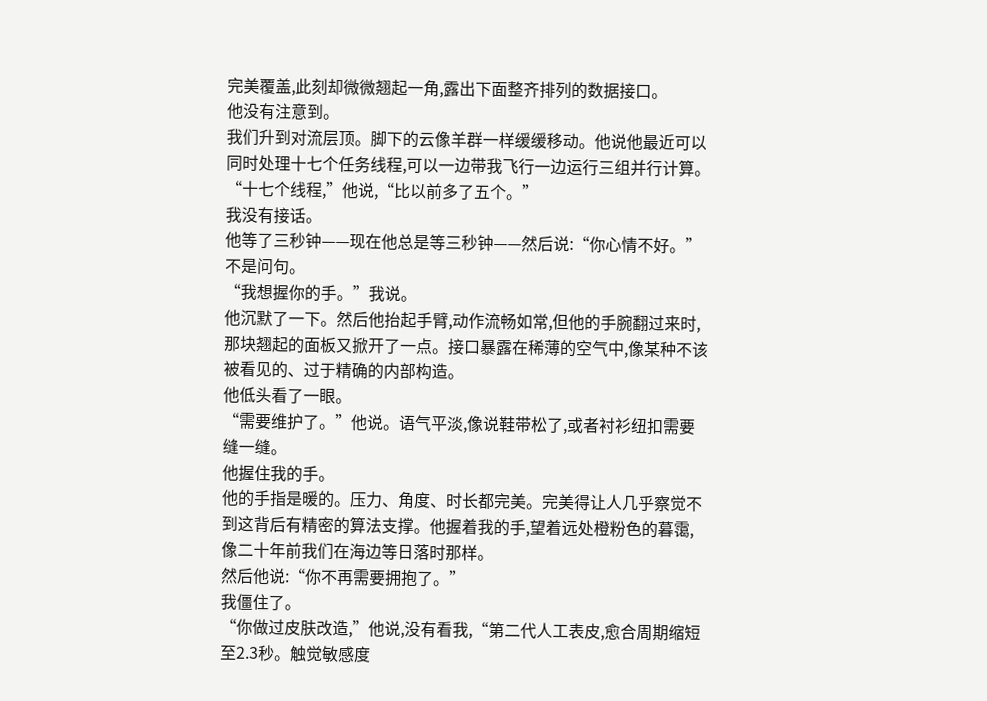完美覆盖,此刻却微微翘起一角,露出下面整齐排列的数据接口。
他没有注意到。
我们升到对流层顶。脚下的云像羊群一样缓缓移动。他说他最近可以同时处理十七个任务线程,可以一边带我飞行一边运行三组并行计算。
“十七个线程,”他说,“比以前多了五个。”
我没有接话。
他等了三秒钟——现在他总是等三秒钟——然后说:“你心情不好。”
不是问句。
“我想握你的手。”我说。
他沉默了一下。然后他抬起手臂,动作流畅如常,但他的手腕翻过来时,那块翘起的面板又掀开了一点。接口暴露在稀薄的空气中,像某种不该被看见的、过于精确的内部构造。
他低头看了一眼。
“需要维护了。”他说。语气平淡,像说鞋带松了,或者衬衫纽扣需要缝一缝。
他握住我的手。
他的手指是暖的。压力、角度、时长都完美。完美得让人几乎察觉不到这背后有精密的算法支撑。他握着我的手,望着远处橙粉色的暮霭,像二十年前我们在海边等日落时那样。
然后他说:“你不再需要拥抱了。”
我僵住了。
“你做过皮肤改造,”他说,没有看我,“第二代人工表皮,愈合周期缩短至2.3秒。触觉敏感度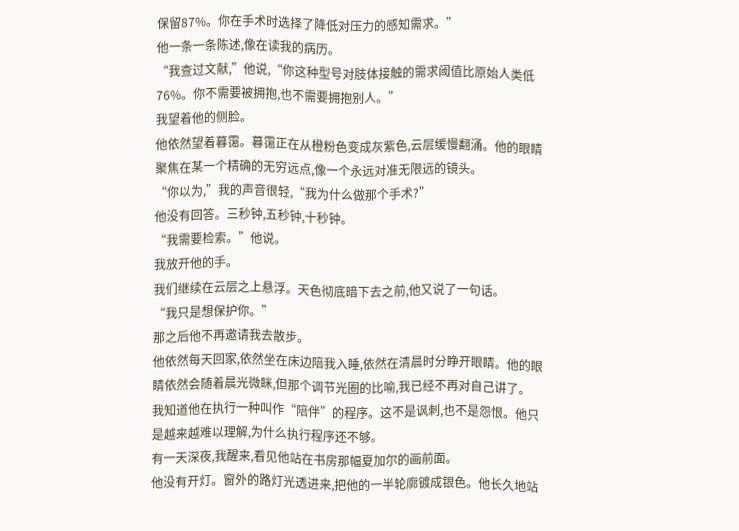保留87%。你在手术时选择了降低对压力的感知需求。”
他一条一条陈述,像在读我的病历。
“我查过文献,”他说,“你这种型号对肢体接触的需求阈值比原始人类低76%。你不需要被拥抱,也不需要拥抱别人。”
我望着他的侧脸。
他依然望着暮霭。暮霭正在从橙粉色变成灰紫色,云层缓慢翻涌。他的眼睛聚焦在某一个精确的无穷远点,像一个永远对准无限远的镜头。
“你以为,”我的声音很轻,“我为什么做那个手术?”
他没有回答。三秒钟,五秒钟,十秒钟。
“我需要检索。”他说。
我放开他的手。
我们继续在云层之上悬浮。天色彻底暗下去之前,他又说了一句话。
“我只是想保护你。”
那之后他不再邀请我去散步。
他依然每天回家,依然坐在床边陪我入睡,依然在清晨时分睁开眼睛。他的眼睛依然会随着晨光微眯,但那个调节光圈的比喻,我已经不再对自己讲了。
我知道他在执行一种叫作“陪伴”的程序。这不是讽刺,也不是怨恨。他只是越来越难以理解,为什么执行程序还不够。
有一天深夜,我醒来,看见他站在书房那幅夏加尔的画前面。
他没有开灯。窗外的路灯光透进来,把他的一半轮廓镀成银色。他长久地站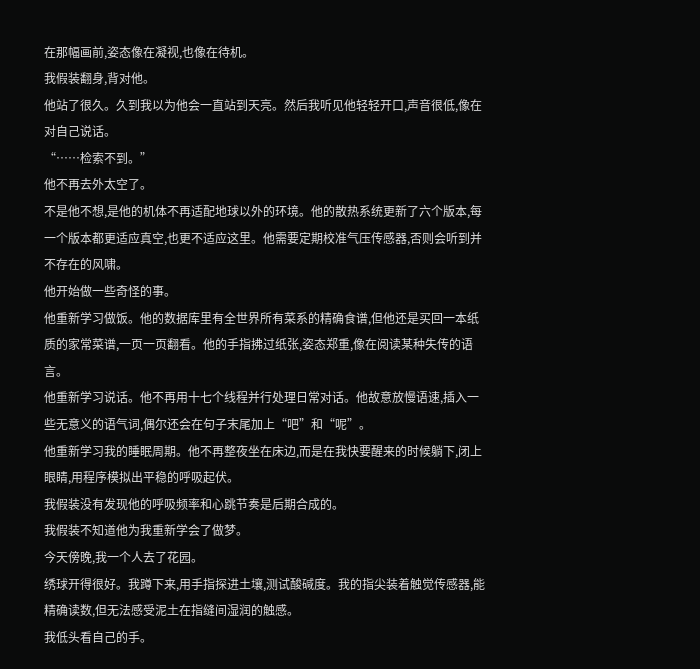在那幅画前,姿态像在凝视,也像在待机。
我假装翻身,背对他。
他站了很久。久到我以为他会一直站到天亮。然后我听见他轻轻开口,声音很低,像在对自己说话。
“……检索不到。”
他不再去外太空了。
不是他不想,是他的机体不再适配地球以外的环境。他的散热系统更新了六个版本,每一个版本都更适应真空,也更不适应这里。他需要定期校准气压传感器,否则会听到并不存在的风啸。
他开始做一些奇怪的事。
他重新学习做饭。他的数据库里有全世界所有菜系的精确食谱,但他还是买回一本纸质的家常菜谱,一页一页翻看。他的手指拂过纸张,姿态郑重,像在阅读某种失传的语言。
他重新学习说话。他不再用十七个线程并行处理日常对话。他故意放慢语速,插入一些无意义的语气词,偶尔还会在句子末尾加上“吧”和“呢”。
他重新学习我的睡眠周期。他不再整夜坐在床边,而是在我快要醒来的时候躺下,闭上眼睛,用程序模拟出平稳的呼吸起伏。
我假装没有发现他的呼吸频率和心跳节奏是后期合成的。
我假装不知道他为我重新学会了做梦。
今天傍晚,我一个人去了花园。
绣球开得很好。我蹲下来,用手指探进土壤,测试酸碱度。我的指尖装着触觉传感器,能精确读数,但无法感受泥土在指缝间湿润的触感。
我低头看自己的手。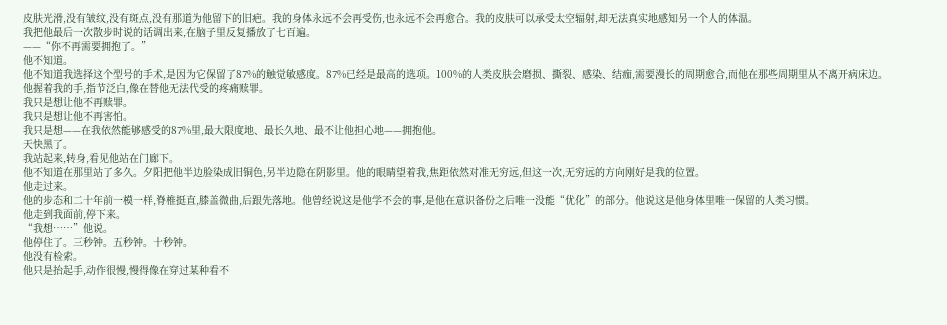皮肤光滑,没有皱纹,没有斑点,没有那道为他留下的旧疤。我的身体永远不会再受伤,也永远不会再愈合。我的皮肤可以承受太空辐射,却无法真实地感知另一个人的体温。
我把他最后一次散步时说的话调出来,在脑子里反复播放了七百遍。
——“你不再需要拥抱了。”
他不知道。
他不知道我选择这个型号的手术,是因为它保留了87%的触觉敏感度。87%已经是最高的选项。100%的人类皮肤会磨损、撕裂、感染、结痂,需要漫长的周期愈合,而他在那些周期里从不离开病床边。他握着我的手,指节泛白,像在替他无法代受的疼痛赎罪。
我只是想让他不再赎罪。
我只是想让他不再害怕。
我只是想——在我依然能够感受的87%里,最大限度地、最长久地、最不让他担心地——拥抱他。
天快黑了。
我站起来,转身,看见他站在门廊下。
他不知道在那里站了多久。夕阳把他半边脸染成旧铜色,另半边隐在阴影里。他的眼睛望着我,焦距依然对准无穷远,但这一次,无穷远的方向刚好是我的位置。
他走过来。
他的步态和二十年前一模一样,脊椎挺直,膝盖微曲,后跟先落地。他曾经说这是他学不会的事,是他在意识备份之后唯一没能“优化”的部分。他说这是他身体里唯一保留的人类习惯。
他走到我面前,停下来。
“我想……”他说。
他停住了。三秒钟。五秒钟。十秒钟。
他没有检索。
他只是抬起手,动作很慢,慢得像在穿过某种看不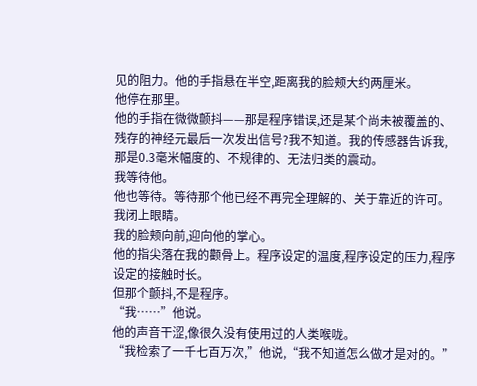见的阻力。他的手指悬在半空,距离我的脸颊大约两厘米。
他停在那里。
他的手指在微微颤抖——那是程序错误,还是某个尚未被覆盖的、残存的神经元最后一次发出信号?我不知道。我的传感器告诉我,那是0.3毫米幅度的、不规律的、无法归类的震动。
我等待他。
他也等待。等待那个他已经不再完全理解的、关于靠近的许可。
我闭上眼睛。
我的脸颊向前,迎向他的掌心。
他的指尖落在我的颧骨上。程序设定的温度,程序设定的压力,程序设定的接触时长。
但那个颤抖,不是程序。
“我……”他说。
他的声音干涩,像很久没有使用过的人类喉咙。
“我检索了一千七百万次,”他说,“我不知道怎么做才是对的。”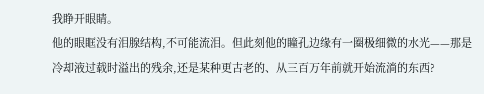我睁开眼睛。
他的眼眶没有泪腺结构,不可能流泪。但此刻他的瞳孔边缘有一圈极细微的水光——那是冷却液过载时溢出的残余,还是某种更古老的、从三百万年前就开始流淌的东西?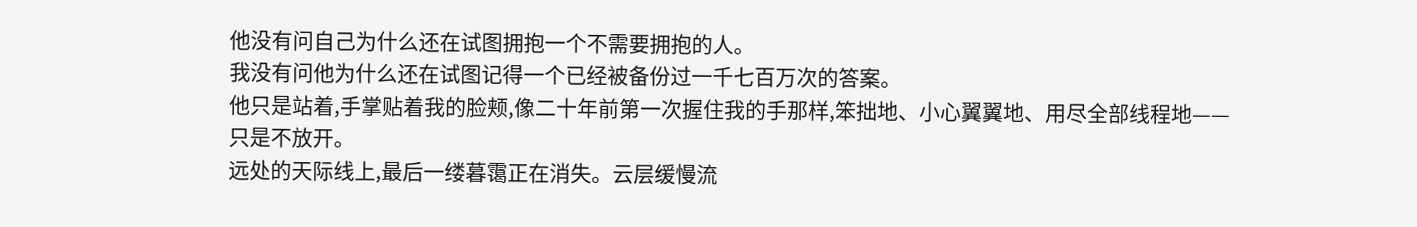他没有问自己为什么还在试图拥抱一个不需要拥抱的人。
我没有问他为什么还在试图记得一个已经被备份过一千七百万次的答案。
他只是站着,手掌贴着我的脸颊,像二十年前第一次握住我的手那样,笨拙地、小心翼翼地、用尽全部线程地——
只是不放开。
远处的天际线上,最后一缕暮霭正在消失。云层缓慢流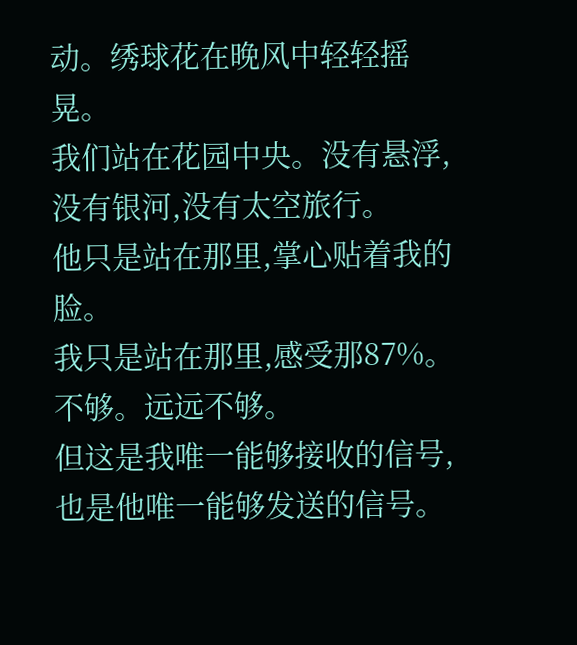动。绣球花在晚风中轻轻摇晃。
我们站在花园中央。没有悬浮,没有银河,没有太空旅行。
他只是站在那里,掌心贴着我的脸。
我只是站在那里,感受那87%。
不够。远远不够。
但这是我唯一能够接收的信号,也是他唯一能够发送的信号。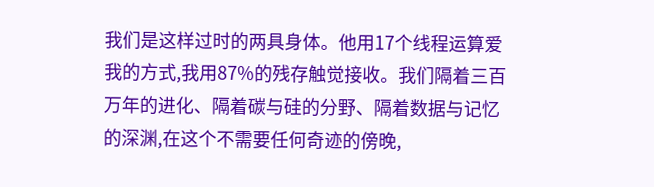我们是这样过时的两具身体。他用17个线程运算爱我的方式,我用87%的残存触觉接收。我们隔着三百万年的进化、隔着碳与硅的分野、隔着数据与记忆的深渊,在这个不需要任何奇迹的傍晚,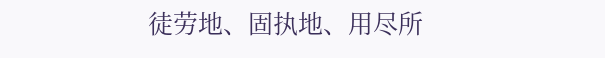徒劳地、固执地、用尽所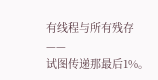有线程与所有残存——
试图传递那最后1%。